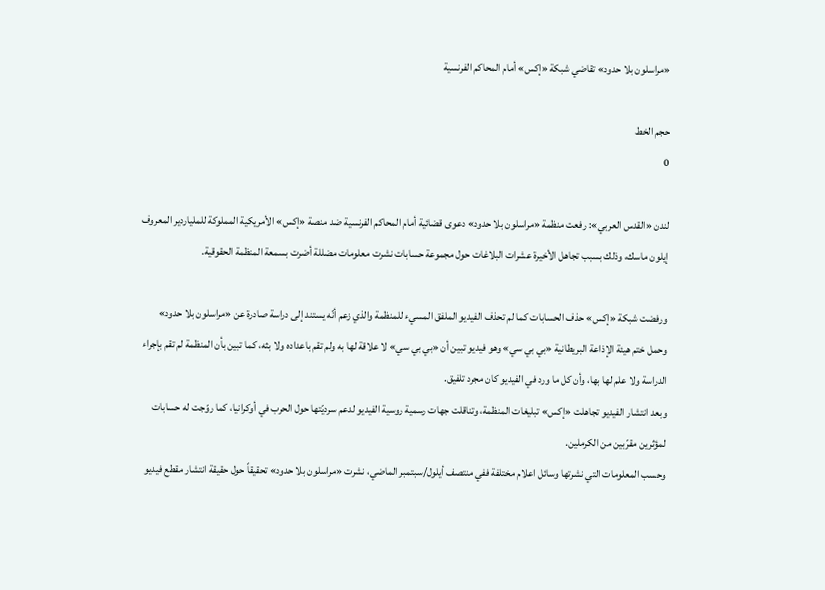«مراسلون بلا حدود» تقاضي شبكة «إكس» أمام المحاكم الفرنسية

حجم الخط
0

لندن «القدس العربي»: رفعت منظمة «مراسلون بلا حدود» دعوى قضائية أمام المحاكم الفرنسية ضد منصة «إكس» الأمريكية المملوكة للملياردير المعروف إيلون ماسك، وذلك بسبب تجاهل الأخيرة عشرات البلاغات حول مجموعة حسابات نشرت معلومات مضللة أضرت بسمعة المنظمة الحقوقية.

ورفضت شبكة «إكس» حذف الحسابات كما لم تحذف الفيديو الملفق المسيء للمنظمة والذي زعم أنّه يستند إلى دراسة صادرة عن «مراسلون بلا حدود» وحمل ختم هيئة الإذاعة البريطانية «بي بي سي» وهو فيديو تبين أن «بي بي سي» لا علاقة لها به ولم تقم باعداده ولا بثه، كما تبين بأن المنظمة لم تقم بإجراء الدراسة ولا علم لها بها، وأن كل ما ورد في الفيديو كان مجرد تلفيق.
وبعد انتشار الفيديو تجاهلت «إكس» تبليغات المنظمة، وتناقلت جهات رسمية روسية الفيديو لدعم سرديّتها حول الحرب في أوكرانيا، كما روّجت له حسابات لمؤثرين مقرّبين من الكرملين.
وحسب المعلومات التي نشرتها وسائل اعلام مختلفة ففي منتصف أيلول/سبتمبر الماضي، نشرت «مراسلون بلا حدود» تحقيقاً حول حقيقة انتشار مقطع فيديو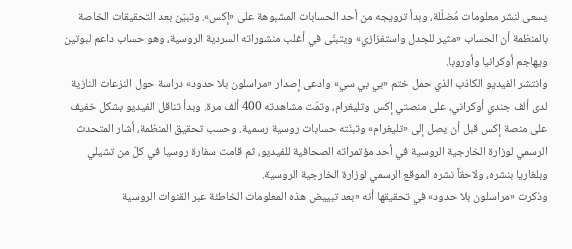يسعى لنشر معلومات مُضلّلة، وبدأ ترويجه من أحد الحسابات المشبوهة على «إكس». وتبيّن بعد التحقيقات الخاصة بالمنظمة أن الحساب «مثير للجدل واستفزازي» ويتبنّى في أغلب منشوراته السردية الروسية، وهو حساب داعم لبوتين ويهاجم أوكرانيا وأوروبا.
وانتشر الفيديو الكاذب الذي حمل ختم «بي بي سي» وادعى إصدار «مراسلون بلا حدود» دراسة حول النزعات النازية لدى ألف جندي أوكراني، على منصتي إكس وتليغرام، وتمّت مشاهدته 400 ألف مرة. وبدأ تناقل الفيديو بشكل خفيف على منصة إكس قبل أن يصل إلى «تليغرام» وتبنّته حسابات روسية رسمية. وحسب تحقيق المنظمة، أشار المتحدث الرسمي لوزارة الخارجية الروسية في أحد مؤتمراته الصحافية للفيديو، ثم قامت سفارة روسيا في كلّ من تشيلي وبلغاريا بنشره، ولاحقاً نشره الموقع الرسمي لوزارة الخارجية الروسية.
وذكرت «مراسلون بلا حدود» في تحقيقها أنه «بعد تبييض هذه المعلومات الخاطئة عبر القنوات الروسية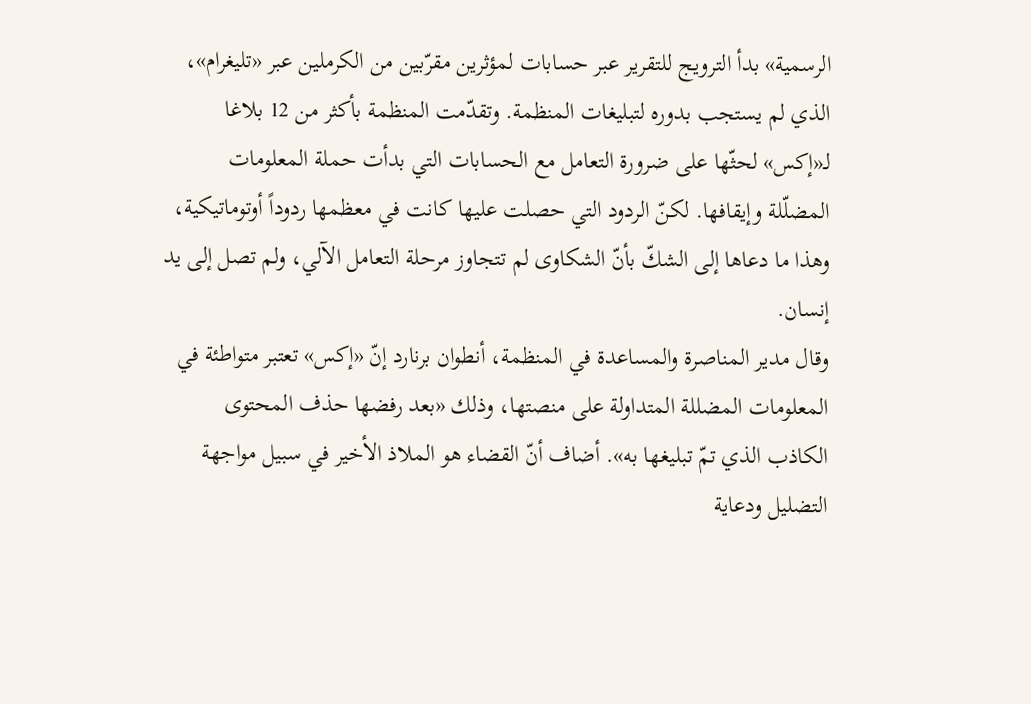الرسمية» بدأ الترويج للتقرير عبر حسابات لمؤثرين مقرّبين من الكرملين عبر «تليغرام»، الذي لم يستجب بدوره لتبليغات المنظمة. وتقدّمت المنظمة بأكثر من 12 بلاغا لـ«إكس» لحثّها على ضرورة التعامل مع الحسابات التي بدأت حملة المعلومات المضلّلة وإيقافها. لكنّ الردود التي حصلت عليها كانت في معظمها ردوداً أوتوماتيكية، وهذا ما دعاها إلى الشكّ بأنّ الشكاوى لم تتجاوز مرحلة التعامل الآلي، ولم تصل إلى يد إنسان.
وقال مدير المناصرة والمساعدة في المنظمة، أنطوان برنارد إنّ «إكس» تعتبر متواطئة في المعلومات المضللة المتداولة على منصتها، وذلك «بعد رفضها حذف المحتوى الكاذب الذي تمّ تبليغها به». أضاف أنّ القضاء هو الملاذ الأخير في سبيل مواجهة التضليل ودعاية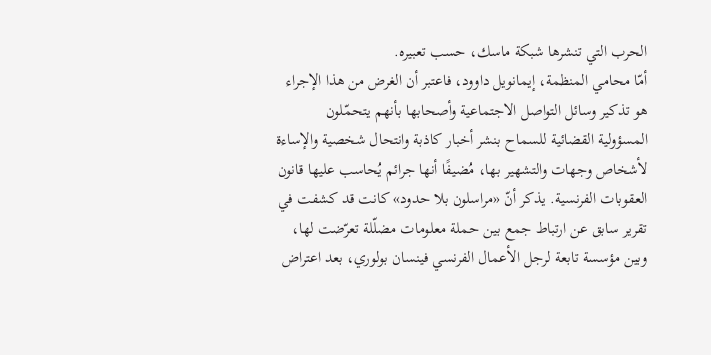الحرب التي تنشرها شبكة ماسك، حسب تعبيره.
أمّا محامي المنظمة، إيمانويل داوود، فاعتبر أن الغرض من هذا الإجراء هو تذكير وسائل التواصل الاجتماعية وأصحابها بأنهم يتحمّلون المسؤولية القضائية للسماح بنشر أخبار كاذبة وانتحال شخصية والإساءة لأشخاص وجهات والتشهير بها، مُضيفًا أنها جرائم يُحاسب عليها قانون العقوبات الفرنسية. يذكر أنّ «مراسلون بلا حدود» كانت قد كشفت في تقرير سابق عن ارتباط جمع بين حملة معلومات مضلّلة تعرّضت لها، وبين مؤسسة تابعة لرجل الأعمال الفرنسي فينسان بولوري، بعد اعتراض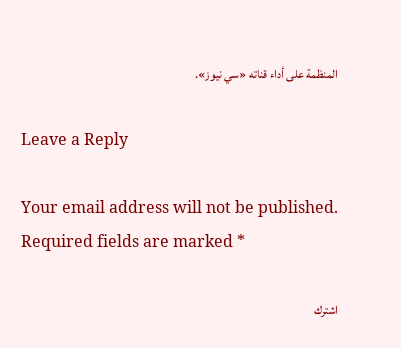المنظمة على أداء قناته «سي نيوز».

Leave a Reply

Your email address will not be published. Required fields are marked *

اشترك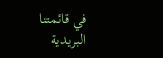في قائمتنا البريدية